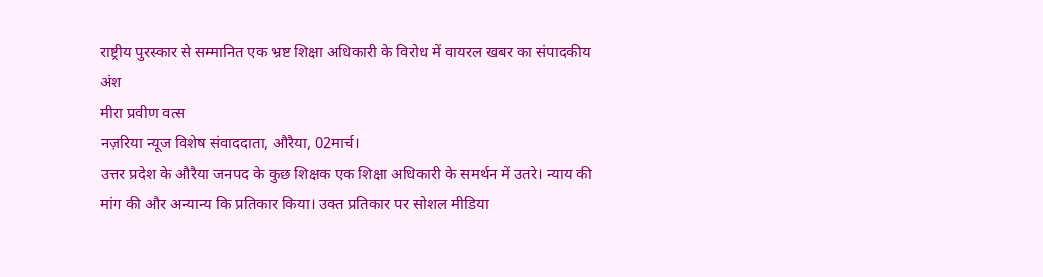राष्ट्रीय पुरस्कार से सम्मानित एक भ्रष्ट शिक्षा अधिकारी के विरोध में वायरल खबर का संपादकीय अंश
मीरा प्रवीण वत्स
नज़रिया न्यूज विशेष संवाददाता, औरैया, 02मार्च।
उत्तर प्रदेश के औरैया जनपद के कुछ शिक्षक एक शिक्षा अधिकारी के समर्थन में उतरे। न्याय की मांग की और अन्यान्य कि प्रतिकार किया। उक्त प्रतिकार पर सोशल मीडिया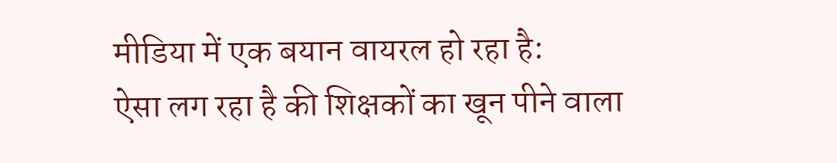मीडिया में एक बयान वायरल हो रहा है:
ऐसा लग रहा है की शिक्षकों का खून पीने वाला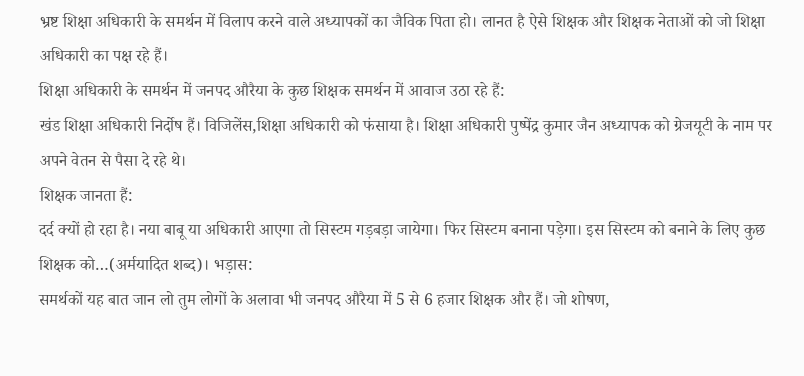भ्रष्ट शिक्षा अधिकारी के समर्थन में विलाप करने वाले अध्यापकों का जैविक पिता हो। लानत है ऐसे शिक्षक और शिक्षक नेताओं को जो शिक्षा अधिकारी का पक्ष रहे हैं।
शिक्षा अधिकारी के समर्थन में जनपद औरैया के कुछ शिक्षक समर्थन में आवाज उठा रहे हैं:
खंड शिक्षा अधिकारी निर्दोष हैं। विजिलेंस,शिक्षा अधिकारी को फंसाया है। शिक्षा अधिकारी पुष्पेंद्र कुमार जैन अध्यापक को ग्रेजयूटी के नाम पर अपने वेतन से पैसा दे रहे थे।
शिक्षक जानता हैं:
दर्द क्यों हो रहा है। नया बाबू या अधिकारी आएगा तो सिस्टम गड़बड़ा जायेगा। फिर सिस्टम बनाना पड़ेगा। इस सिस्टम को बनाने के लिए कुछ शिक्षक को…(अर्मयादित शब्द)। भड़ास:
समर्थकों यह बात जान लो तुम लोगों के अलावा भी जनपद औरैया में 5 से 6 हजार शिक्षक और हैं। जो शोषण,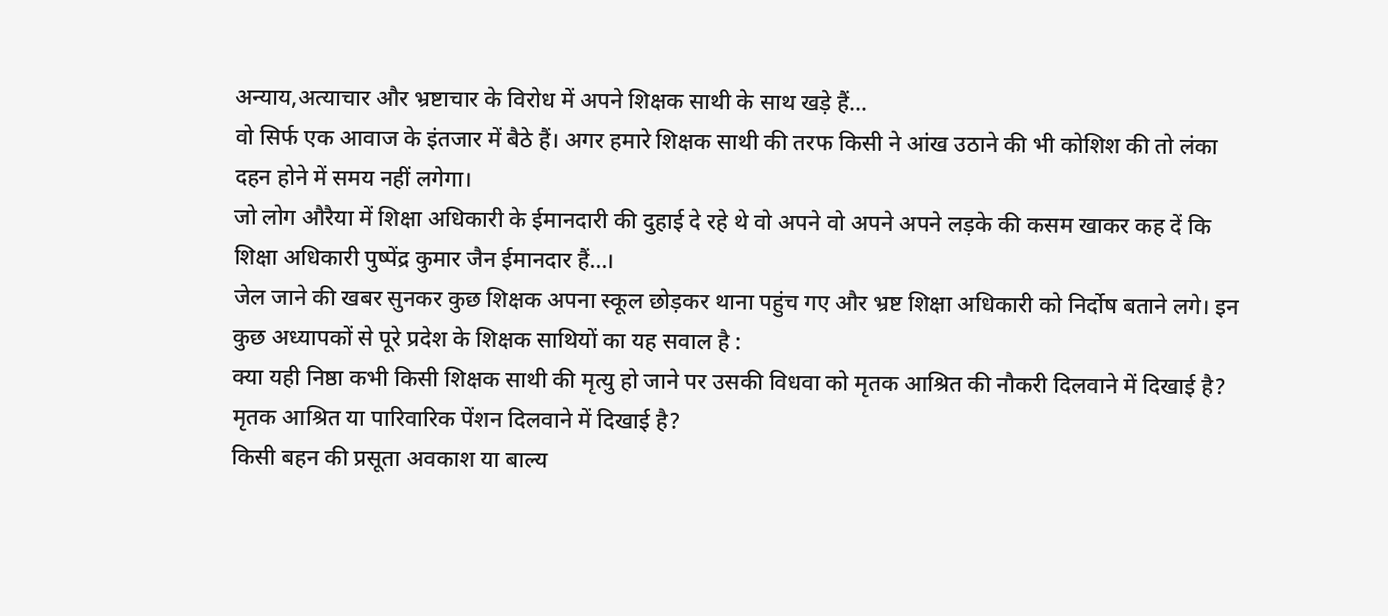अन्याय,अत्याचार और भ्रष्टाचार के विरोध में अपने शिक्षक साथी के साथ खड़े हैं…
वो सिर्फ एक आवाज के इंतजार में बैठे हैं। अगर हमारे शिक्षक साथी की तरफ किसी ने आंख उठाने की भी कोशिश की तो लंका दहन होने में समय नहीं लगेगा।
जो लोग औरैया में शिक्षा अधिकारी के ईमानदारी की दुहाई दे रहे थे वो अपने वो अपने अपने लड़के की कसम खाकर कह दें कि शिक्षा अधिकारी पुष्पेंद्र कुमार जैन ईमानदार हैं…।
जेल जाने की खबर सुनकर कुछ शिक्षक अपना स्कूल छोड़कर थाना पहुंच गए और भ्रष्ट शिक्षा अधिकारी को निर्दोष बताने लगे। इन कुछ अध्यापकों से पूरे प्रदेश के शिक्षक साथियों का यह सवाल है :
क्या यही निष्ठा कभी किसी शिक्षक साथी की मृत्यु हो जाने पर उसकी विधवा को मृतक आश्रित की नौकरी दिलवाने में दिखाई है?
मृतक आश्रित या पारिवारिक पेंशन दिलवाने में दिखाई है?
किसी बहन की प्रसूता अवकाश या बाल्य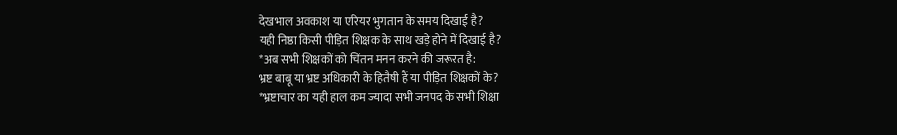देखभाल अवकाश या एरियर भुगतान के समय दिखाई है?
यही निष्ठा किसी पीड़ित शिक्षक के साथ खड़े होने में दिखाई है?
*अब सभी शिक्षकों को चिंतन मनन करने की जरूरत है:
भ्रष्ट बाबू या भ्रष्ट अधिकारी के हितैषी हैं या पीड़ित शिक्षकों के?
*भ्रष्टाचार का यही हाल कम ज्यादा सभी जनपद के सभी शिक्षा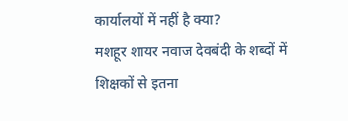कार्यालयों में नहीं है क्या?
मशहूर शायर नवाज देवबंदी के शब्दों में शिक्षकों से इतना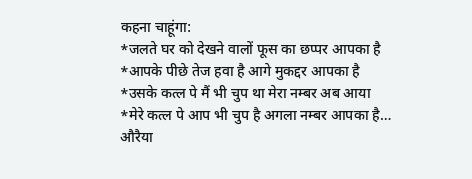कहना चाहूंगा:
*जलते घर को देखने वालों फूस का छप्पर आपका है
*आपके पीछे तेज हवा है आगे मुकद्दर आपका है
*उसके कत्ल पे मैं भी चुप था मेरा नम्बर अब आया
*मेरे कत्ल पे आप भी चुप है अगला नम्बर आपका है…
औरैया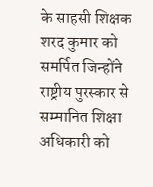के साहसी शिक्षक शरद कुमार को समर्पित जिन्होंने राष्ट्रीय पुरस्कार से सम्मानित शिक्षा अधिकारी को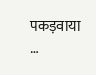पकड़वाया …